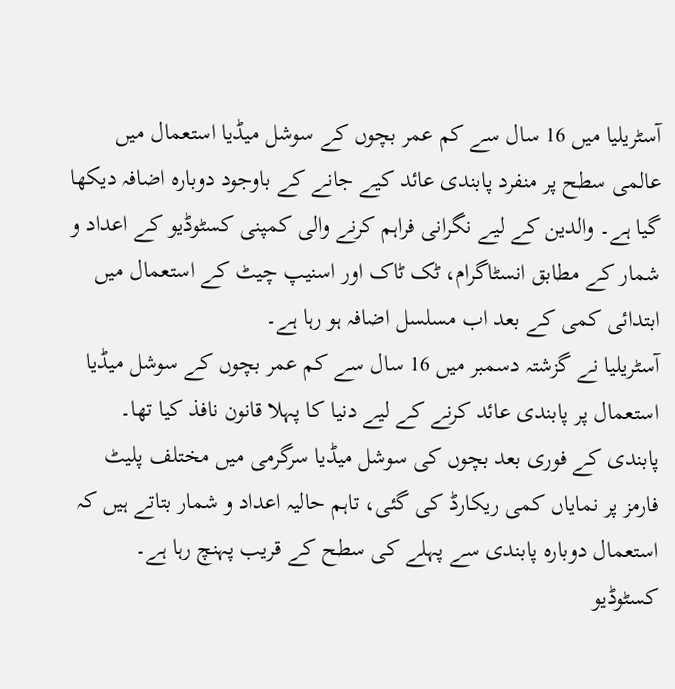آسٹریلیا میں 16 سال سے کم عمر بچوں کے سوشل میڈیا استعمال میں عالمی سطح پر منفرد پابندی عائد کیے جانے کے باوجود دوبارہ اضافہ دیکھا گیا ہے۔ والدین کے لیے نگرانی فراہم کرنے والی کمپنی کسٹوڈیو کے اعداد و شمار کے مطابق انسٹاگرام، ٹک ٹاک اور اسنیپ چیٹ کے استعمال میں ابتدائی کمی کے بعد اب مسلسل اضافہ ہو رہا ہے۔
آسٹریلیا نے گزشتہ دسمبر میں 16 سال سے کم عمر بچوں کے سوشل میڈیا استعمال پر پابندی عائد کرنے کے لیے دنیا کا پہلا قانون نافذ کیا تھا۔ پابندی کے فوری بعد بچوں کی سوشل میڈیا سرگرمی میں مختلف پلیٹ فارمز پر نمایاں کمی ریکارڈ کی گئی، تاہم حالیہ اعداد و شمار بتاتے ہیں کہ استعمال دوبارہ پابندی سے پہلے کی سطح کے قریب پہنچ رہا ہے۔
کسٹوڈیو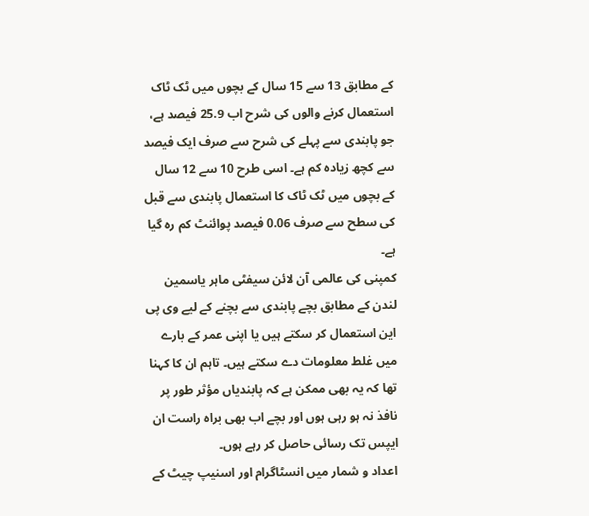کے مطابق 13 سے 15 سال کے بچوں میں ٹک ٹاک استعمال کرنے والوں کی شرح اب 25.9 فیصد ہے، جو پابندی سے پہلے کی شرح سے صرف ایک فیصد سے کچھ زیادہ کم ہے۔ اسی طرح 10 سے 12 سال کے بچوں میں ٹک ٹاک کا استعمال پابندی سے قبل کی سطح سے صرف 0.06 فیصد پوائنٹ کم رہ گیا ہے۔
کمپنی کی عالمی آن لائن سیفٹی ماہر یاسمین لندن کے مطابق بچے پابندی سے بچنے کے لیے وی پی این استعمال کر سکتے ہیں یا اپنی عمر کے بارے میں غلط معلومات دے سکتے ہیں۔ تاہم ان کا کہنا تھا کہ یہ بھی ممکن ہے کہ پابندیاں مؤثر طور پر نافذ نہ ہو رہی ہوں اور بچے اب بھی براہ راست ان ایپس تک رسائی حاصل کر رہے ہوں۔
اعداد و شمار میں انسٹاگرام اور اسنیپ چیٹ کے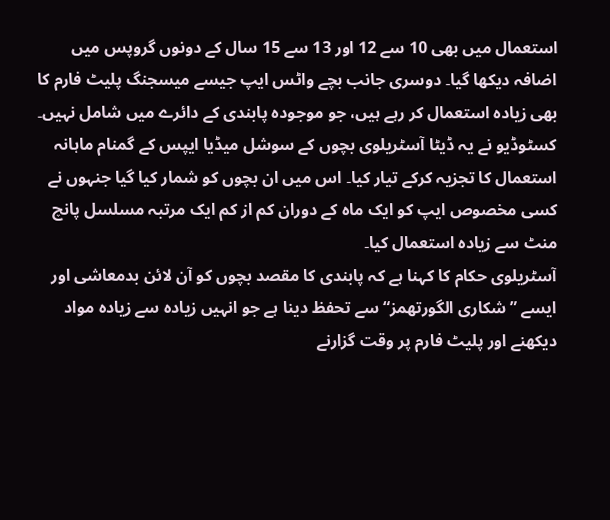استعمال میں بھی 10 سے 12 اور 13 سے 15 سال کے دونوں گروپس میں اضافہ دیکھا گیا۔ دوسری جانب بچے واٹس ایپ جیسے میسجنگ پلیٹ فارم کا بھی زیادہ استعمال کر رہے ہیں، جو موجودہ پابندی کے دائرے میں شامل نہیں۔
کسٹوڈیو نے یہ ڈیٹا آسٹریلوی بچوں کے سوشل میڈیا ایپس کے گمنام ماہانہ استعمال کا تجزیہ کرکے تیار کیا۔ اس میں ان بچوں کو شمار کیا گیا جنہوں نے کسی مخصوص ایپ کو ایک ماہ کے دوران کم از کم ایک مرتبہ مسلسل پانچ منٹ سے زیادہ استعمال کیا۔
آسٹریلوی حکام کا کہنا ہے کہ پابندی کا مقصد بچوں کو آن لائن بدمعاشی اور ایسے ”شکاری الگورتھمز“ سے تحفظ دینا ہے جو انہیں زیادہ سے زیادہ مواد دیکھنے اور پلیٹ فارم پر وقت گزارنے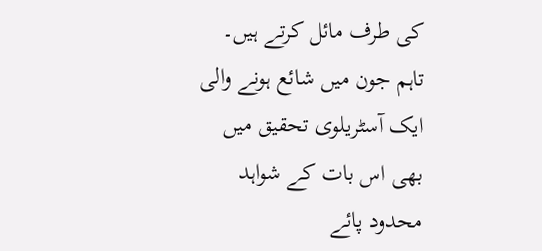کی طرف مائل کرتے ہیں۔
تاہم جون میں شائع ہونے والی ایک آسٹریلوی تحقیق میں بھی اس بات کے شواہد محدود پائے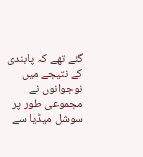گئے تھے کہ پابندی کے نتیجے میں نوجوانوں نے مجموعی طور پر سوشل میڈیا سے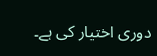دوری اختیار کی ہے۔